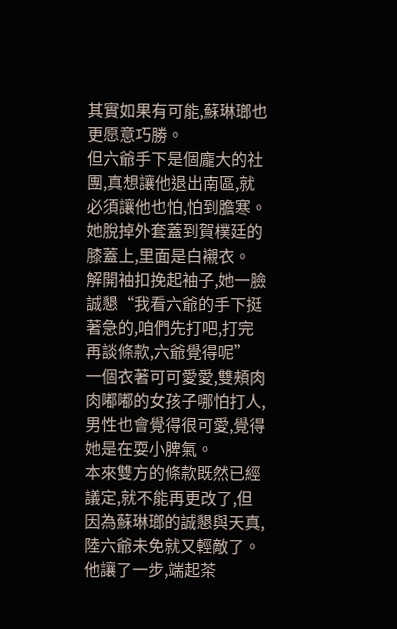其實如果有可能,蘇琳瑯也更愿意巧勝。
但六爺手下是個龐大的社團,真想讓他退出南區,就必須讓他也怕,怕到膽寒。
她脫掉外套蓋到賀樸廷的膝蓋上,里面是白襯衣。
解開袖扣挽起袖子,她一臉誠懇“我看六爺的手下挺著急的,咱們先打吧,打完再談條款,六爺覺得呢”
一個衣著可可愛愛,雙頰肉肉嘟嘟的女孩子哪怕打人,男性也會覺得很可愛,覺得她是在耍小脾氣。
本來雙方的條款既然已經議定,就不能再更改了,但因為蘇琳瑯的誠懇與天真,陸六爺未免就又輕敵了。
他讓了一步,端起茶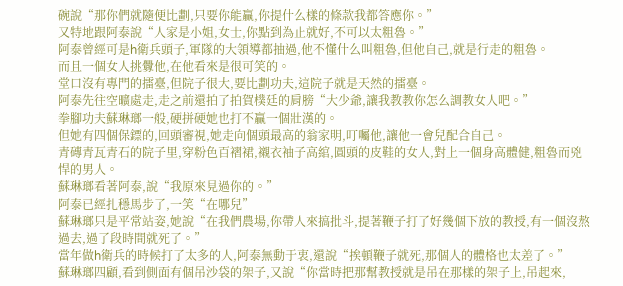碗說“那你們就隨便比劃,只要你能贏,你提什么樣的條款我都答應你。”
又特地跟阿泰說“人家是小姐,女士,你點到為止就好,不可以太粗魯。”
阿泰曾經可是h衛兵頭子,軍隊的大領導都抽過,他不懂什么叫粗魯,但他自己,就是行走的粗魯。
而且一個女人挑釁他,在他看來是很可笑的。
堂口沒有專門的擂臺,但院子很大,要比劃功夫,這院子就是天然的擂臺。
阿泰先往空曠處走,走之前還拍了拍賀樸廷的肩膀“大少爺,讓我教教你怎么調教女人吧。”
拳腳功夫蘇琳瑯一般,硬拼硬她也打不贏一個壯漢的。
但她有四個保鏢的,回頭審視,她走向個頭最高的翁家明,叮囑他,讓他一會兒配合自己。
青磚青瓦青石的院子里,穿粉色百褶裙,襯衣袖子高綰,圓頭的皮鞋的女人,對上一個身高體健,粗魯而兇悍的男人。
蘇琳瑯看著阿泰,說“我原來見過你的。”
阿泰已經扎穩馬步了,一笑“在哪兒”
蘇琳瑯只是平常站姿,她說“在我們農場,你帶人來搞批斗,提著鞭子打了好幾個下放的教授,有一個沒熬過去,過了段時間就死了。”
當年做h衛兵的時候打了太多的人,阿泰無動于衷,還說“挨頓鞭子就死,那個人的體格也太差了。”
蘇琳瑯四顧,看到側面有個吊沙袋的架子,又說“你當時把那幫教授就是吊在那樣的架子上,吊起來,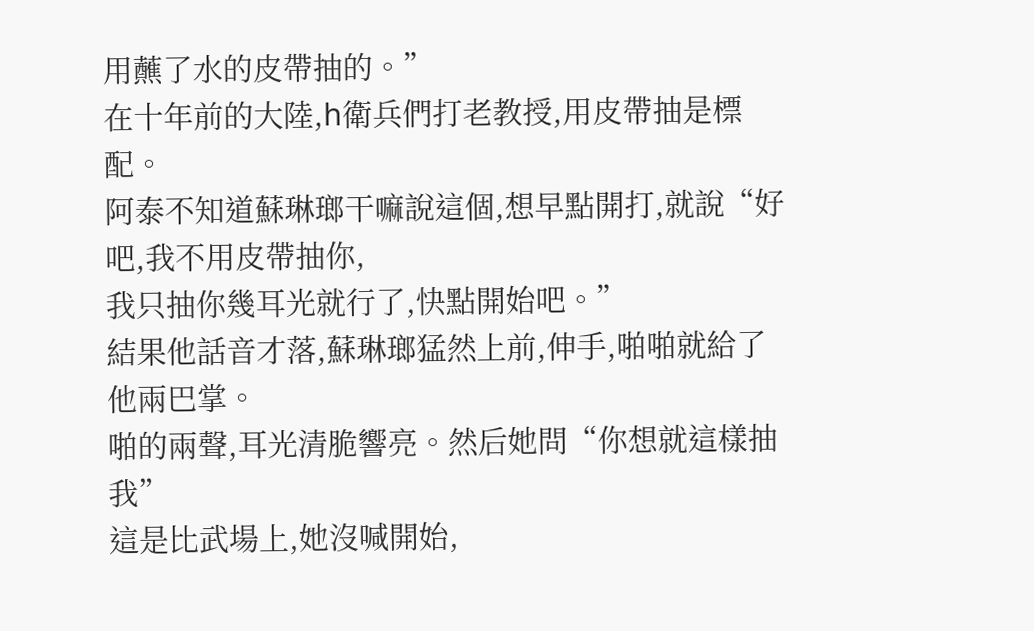用蘸了水的皮帶抽的。”
在十年前的大陸,h衛兵們打老教授,用皮帶抽是標配。
阿泰不知道蘇琳瑯干嘛說這個,想早點開打,就說“好吧,我不用皮帶抽你,
我只抽你幾耳光就行了,快點開始吧。”
結果他話音才落,蘇琳瑯猛然上前,伸手,啪啪就給了他兩巴掌。
啪的兩聲,耳光清脆響亮。然后她問“你想就這樣抽我”
這是比武場上,她沒喊開始,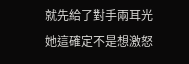就先給了對手兩耳光
她這確定不是想激怒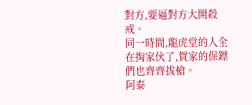對方,要逼對方大開殺戒。
同一時間,龍虎堂的人全在掏家伙了,賀家的保鏢們也齊齊拔槍。
阿泰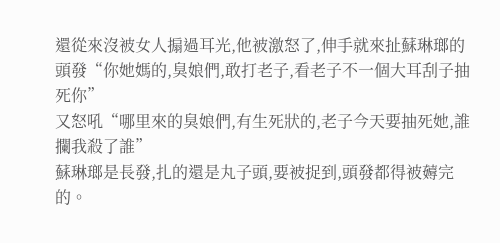還從來沒被女人搧過耳光,他被激怒了,伸手就來扯蘇琳瑯的頭發“你她媽的,臭娘們,敢打老子,看老子不一個大耳刮子抽死你”
又怒吼“哪里來的臭娘們,有生死狀的,老子今天要抽死她,誰攔我殺了誰”
蘇琳瑯是長發,扎的還是丸子頭,要被捉到,頭發都得被薅完的。